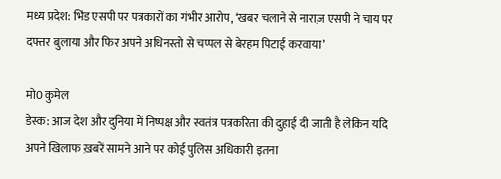मध्य प्रदेश: भिंड एसपी पर पत्रकारों का गंभीर आरोप, ‘खबर चलाने से नाराज़ एसपी ने चाय पर दफ्तर बुलाया और फिर अपने अधिनस्तो से चप्पल से बेरहम पिटाई करवाया’

मो0 कुमेल
डेस्क: आज देश और दुनिया में निष्पक्ष और स्वतंत्र पत्रकरिता की दुहाई दी जाती है लेकिन यदि अपने खिलाफ ख़बरें सामने आने पर कोई पुलिस अधिकारी इतना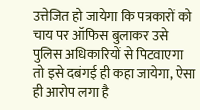उत्तेजित हो जायेगा कि पत्रकारों को चाय पर ऑफिस बुलाकर उसे पुलिस अधिकारियों से पिटवाएगा तो इसे दबंगई ही कहा जायेगा, ऐसा ही आरोप लगा है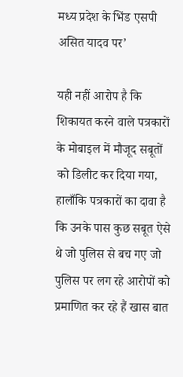मध्य प्रदेश के भिंड एसपी असित यादव पर’

यही नहीं आरोप है कि शिकायत करने वाले पत्रकारों के मोबाइल में मौजूद सबूतों को डिलीट कर दिया गया, हालाँकि पत्रकारों का दावा है कि उनके पास कुछ सबूत ऐसे थे जो पुलिस से बच गए जो पुलिस पर लग रहे आरोपों को प्रमाणित कर रहे हैं खास बात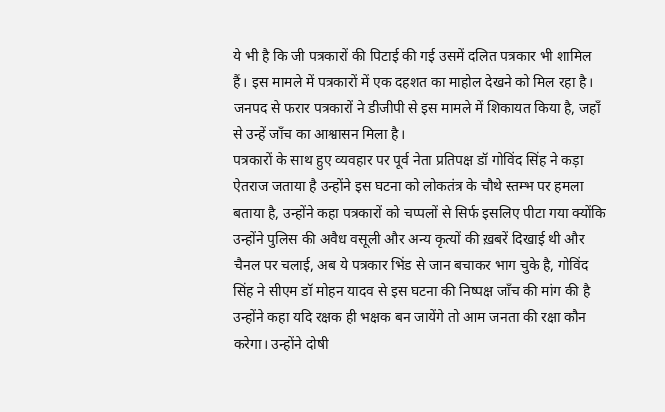ये भी है कि जी पत्रकारों की पिटाई की गई उसमें दलित पत्रकार भी शामिल हैं। इस मामले में पत्रकारों में एक दहशत का माहोल देखने को मिल रहा है। जनपद से फरार पत्रकारों ने डीजीपी से इस मामले में शिकायत किया है, जहाँ से उन्हें जाँच का आश्वासन मिला है।
पत्रकारों के साथ हुए व्यवहार पर पूर्व नेता प्रतिपक्ष डॉ गोविंद सिंह ने कड़ा ऐतराज जताया है उन्होंने इस घटना को लोकतंत्र के चौथे स्तम्भ पर हमला बताया है, उन्होंने कहा पत्रकारों को चप्पलों से सिर्फ इसलिए पीटा गया क्योंकि उन्होंने पुलिस की अवैध वसूली और अन्य कृत्यों की ख़बरें दिखाई थी और चैनल पर चलाई, अब ये पत्रकार भिंड से जान बचाकर भाग चुके है, गोविंद सिंह ने सीएम डॉ मोहन यादव से इस घटना की निष्पक्ष जाँच की मांग की है उन्होंने कहा यदि रक्षक ही भक्षक बन जायेंगे तो आम जनता की रक्षा कौन करेगा। उन्होंने दोषी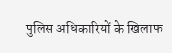पुलिस अधिकारियों के खिलाफ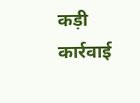कड़ी कार्रवाई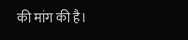की मांग की है।